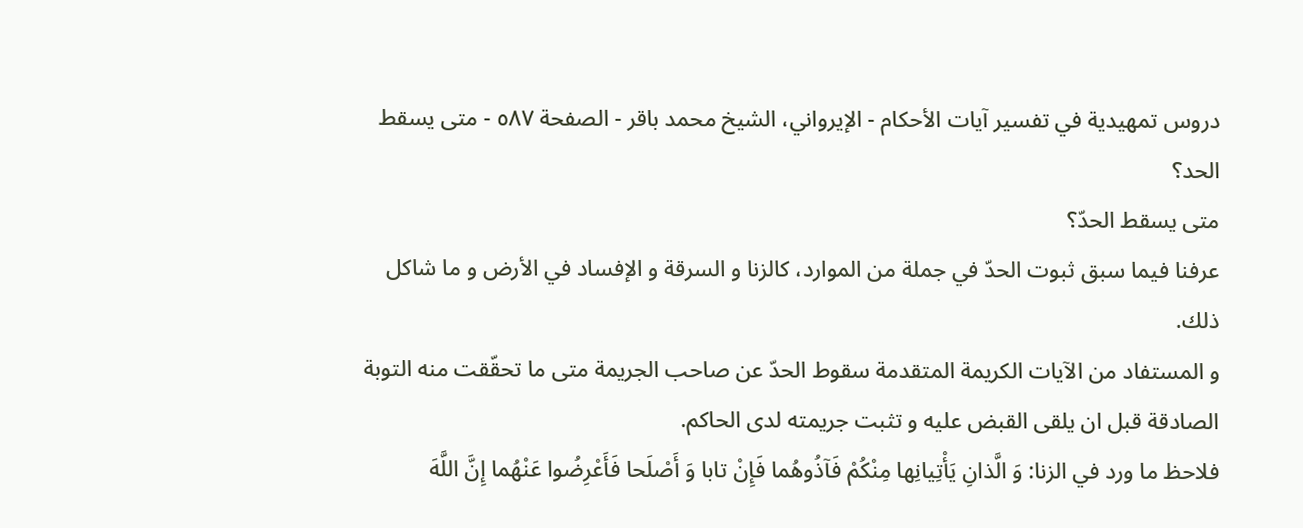دروس تمهيدية في تفسير آيات الأحكام - الإيرواني، الشيخ محمد باقر - الصفحة ٥٨٧ - متى يسقط الحد؟
متى يسقط الحدّ؟
عرفنا فيما سبق ثبوت الحدّ في جملة من الموارد، كالزنا و السرقة و الإفساد في الأرض و ما شاكل ذلك.
و المستفاد من الآيات الكريمة المتقدمة سقوط الحدّ عن صاحب الجريمة متى ما تحقّقت منه التوبة الصادقة قبل ان يلقى القبض عليه و تثبت جريمته لدى الحاكم.
فلاحظ ما ورد في الزنا: وَ الَّذانِ يَأْتِيانِها مِنْكُمْ فَآذُوهُما فَإِنْ تابا وَ أَصْلَحا فَأَعْرِضُوا عَنْهُما إِنَّ اللَّهَ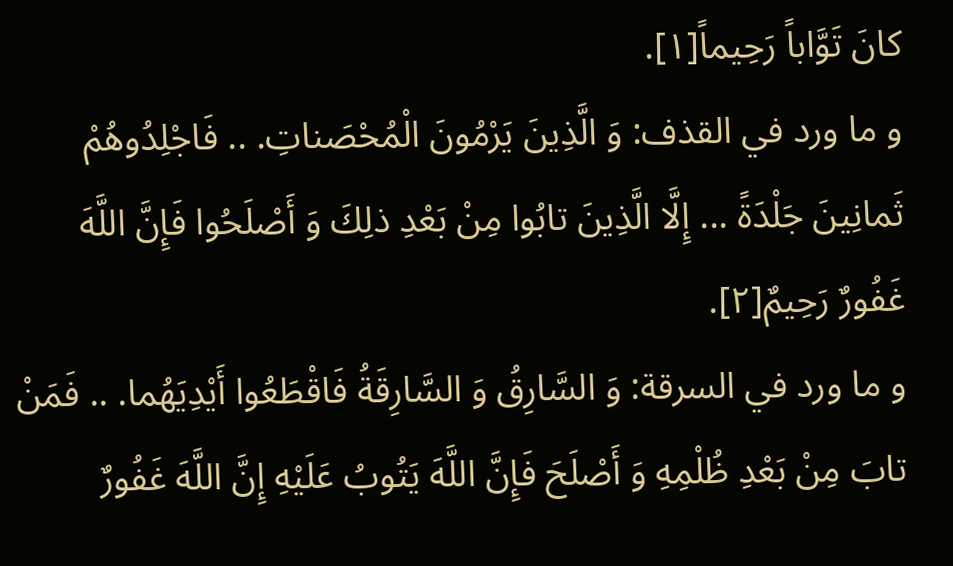كانَ تَوَّاباً رَحِيماً[١].
و ما ورد في القذف: وَ الَّذِينَ يَرْمُونَ الْمُحْصَناتِ. .. فَاجْلِدُوهُمْ ثَمانِينَ جَلْدَةً ... إِلَّا الَّذِينَ تابُوا مِنْ بَعْدِ ذلِكَ وَ أَصْلَحُوا فَإِنَّ اللَّهَ غَفُورٌ رَحِيمٌ[٢].
و ما ورد في السرقة: وَ السَّارِقُ وَ السَّارِقَةُ فَاقْطَعُوا أَيْدِيَهُما. .. فَمَنْ تابَ مِنْ بَعْدِ ظُلْمِهِ وَ أَصْلَحَ فَإِنَّ اللَّهَ يَتُوبُ عَلَيْهِ إِنَّ اللَّهَ غَفُورٌ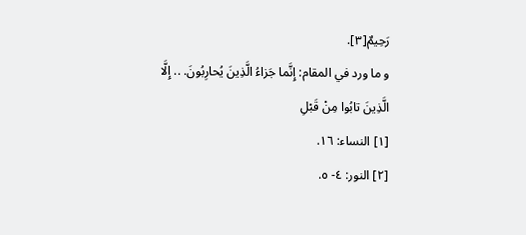رَحِيمٌ[٣].
و ما ورد في المقام: إِنَّما جَزاءُ الَّذِينَ يُحارِبُونَ. .. إِلَّا الَّذِينَ تابُوا مِنْ قَبْلِ
[١] النساء: ١٦.
[٢] النور: ٤- ٥.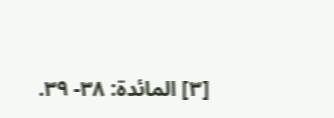[٣] المائدة: ٣٨- ٣٩.